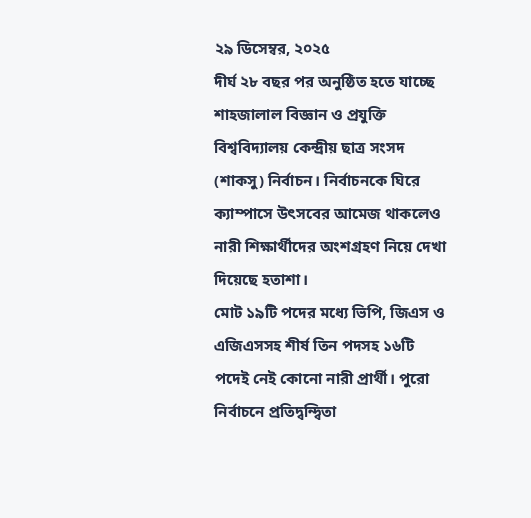২৯ ডিসেম্বর, ২০২৫
দীর্ঘ ২৮ বছর পর অনুষ্ঠিত হতে যাচ্ছে শাহজালাল বিজ্ঞান ও প্রযুক্তি বিশ্ববিদ্যালয় কেন্দ্রীয় ছাত্র সংসদ (শাকসু) নির্বাচন। নির্বাচনকে ঘিরে ক্যাম্পাসে উৎসবের আমেজ থাকলেও নারী শিক্ষার্থীদের অংশগ্রহণ নিয়ে দেখা দিয়েছে হতাশা।
মোট ১৯টি পদের মধ্যে ভিপি, জিএস ও এজিএসসহ শীর্ষ তিন পদসহ ১৬টি পদেই নেই কোনো নারী প্রার্থী। পুরো নির্বাচনে প্রতিদ্বন্দ্বিতা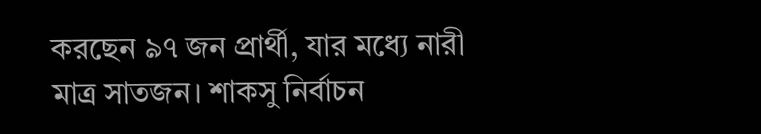করছেন ৯৭ জন প্রার্থী, যার মধ্যে নারী মাত্র সাতজন। শাকসু নির্বাচন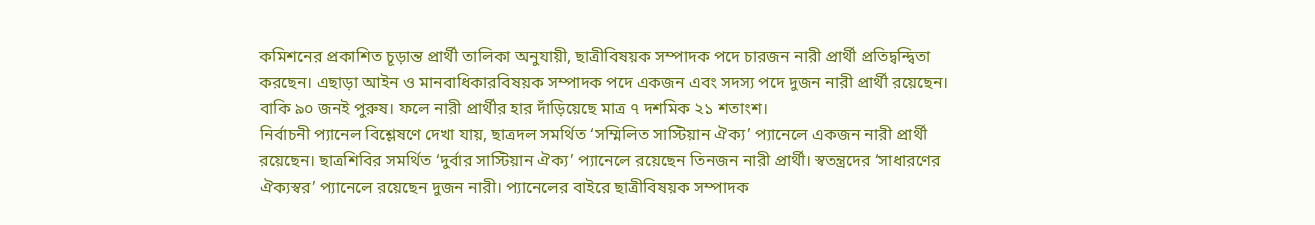কমিশনের প্রকাশিত চূড়ান্ত প্রার্থী তালিকা অনুযায়ী, ছাত্রীবিষয়ক সম্পাদক পদে চারজন নারী প্রার্থী প্রতিদ্বন্দ্বিতা করছেন। এছাড়া আইন ও মানবাধিকারবিষয়ক সম্পাদক পদে একজন এবং সদস্য পদে দুজন নারী প্রার্থী রয়েছেন। বাকি ৯০ জনই পুরুষ। ফলে নারী প্রার্থীর হার দাঁড়িয়েছে মাত্র ৭ দশমিক ২১ শতাংশ।
নির্বাচনী প্যানেল বিশ্লেষণে দেখা যায়, ছাত্রদল সমর্থিত ‘সম্মিলিত সাস্টিয়ান ঐক্য’ প্যানেলে একজন নারী প্রার্থী রয়েছেন। ছাত্রশিবির সমর্থিত ‘দুর্বার সাস্টিয়ান ঐক্য’ প্যানেলে রয়েছেন তিনজন নারী প্রার্থী। স্বতন্ত্রদের ‘সাধারণের ঐক্যস্বর’ প্যানেলে রয়েছেন দুজন নারী। প্যানেলের বাইরে ছাত্রীবিষয়ক সম্পাদক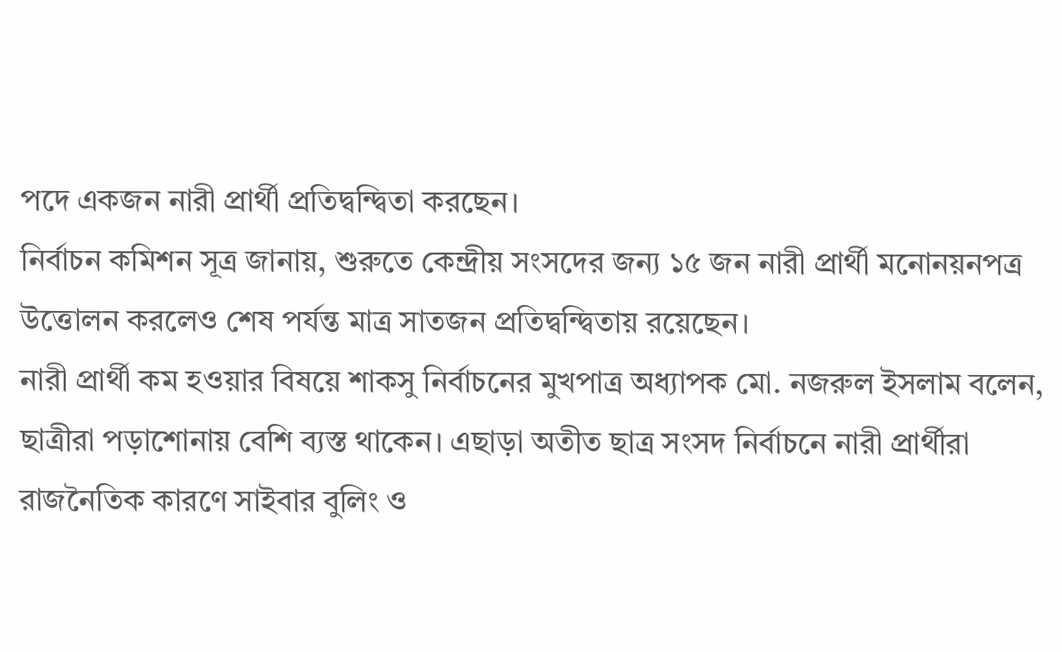পদে একজন নারী প্রার্থী প্রতিদ্বন্দ্বিতা করছেন।
নির্বাচন কমিশন সূত্র জানায়, শুরুতে কেন্দ্রীয় সংসদের জন্য ১৫ জন নারী প্রার্থী মনোনয়নপত্র উত্তোলন করলেও শেষ পর্যন্ত মাত্র সাতজন প্রতিদ্বন্দ্বিতায় রয়েছেন।
নারী প্রার্থী কম হওয়ার বিষয়ে শাকসু নির্বাচনের মুখপাত্র অধ্যাপক মো. নজরুল ইসলাম বলেন, ছাত্রীরা পড়াশোনায় বেশি ব্যস্ত থাকেন। এছাড়া অতীত ছাত্র সংসদ নির্বাচনে নারী প্রার্থীরা রাজনৈতিক কারণে সাইবার বুলিং ও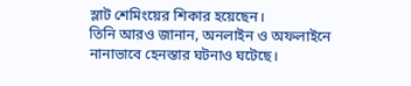স্লাট শেমিংয়ের শিকার হয়েছেন।
তিনি আরও জানান, অনলাইন ও অফলাইনে নানাভাবে হেনস্তার ঘটনাও ঘটেছে।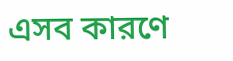এসব কারণে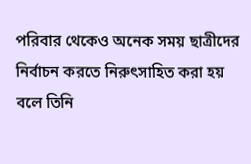পরিবার থেকেও অনেক সময় ছাত্রীদের নির্বাচন করতে নিরুৎসাহিত করা হয় বলে তিনি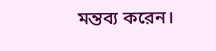মন্তব্য করেন।